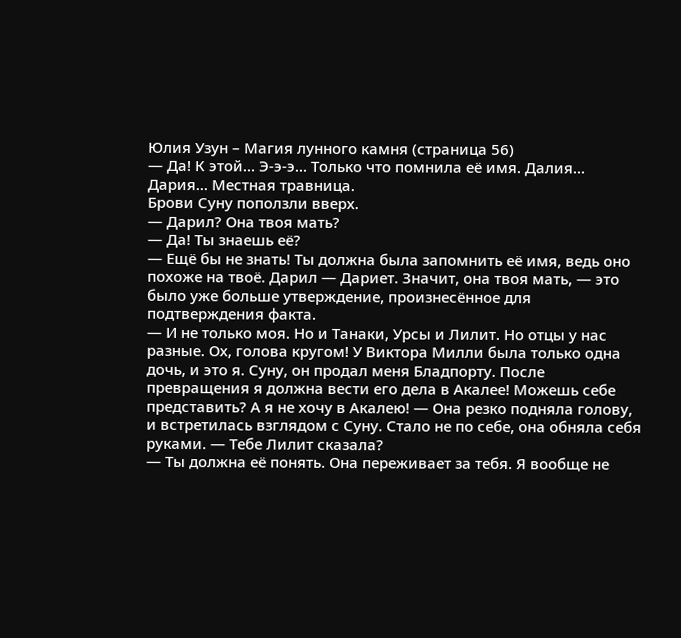Юлия Узун – Магия лунного камня (страница 56)
— Да! К этой… Э-э-э… Только что помнила её имя. Далия… Дария… Местная травница.
Брови Суну поползли вверх.
— Дарил? Она твоя мать?
— Да! Ты знаешь её?
— Ещё бы не знать! Ты должна была запомнить её имя, ведь оно похоже на твоё. Дарил — Дариет. Значит, она твоя мать, — это было уже больше утверждение, произнесённое для подтверждения факта.
— И не только моя. Но и Танаки, Урсы и Лилит. Но отцы у нас разные. Ох, голова кругом! У Виктора Милли была только одна дочь, и это я. Суну, он продал меня Бладпорту. После превращения я должна вести его дела в Акалее! Можешь себе представить? А я не хочу в Акалею! — Она резко подняла голову, и встретилась взглядом с Суну. Стало не по себе, она обняла себя руками. — Тебе Лилит сказала?
— Ты должна её понять. Она переживает за тебя. Я вообще не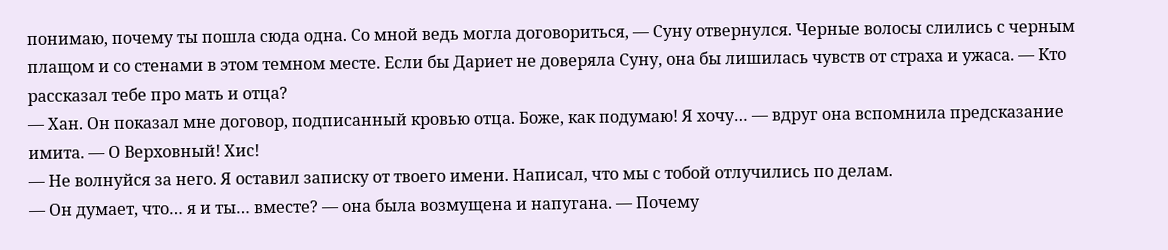понимаю, почему ты пошла сюда одна. Со мной ведь могла договориться, — Суну отвернулся. Черные волосы слились с черным плащом и со стенами в этом темном месте. Если бы Дариет не доверяла Суну, она бы лишилась чувств от страха и ужаса. — Кто рассказал тебе про мать и отца?
— Хан. Он показал мне договор, подписанный кровью отца. Боже, как подумаю! Я хочу… — вдруг она вспомнила предсказание имита. — О Верховный! Хис!
— Не волнуйся за него. Я оставил записку от твоего имени. Написал, что мы с тобой отлучились по делам.
— Он думает, что… я и ты… вместе? — она была возмущена и напугана. — Почему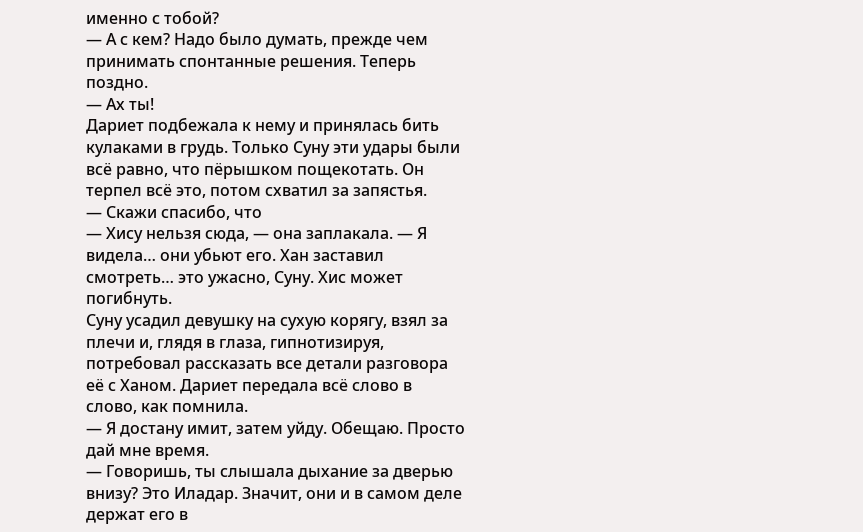именно с тобой?
— А с кем? Надо было думать, прежде чем принимать спонтанные решения. Теперь поздно.
— Ах ты!
Дариет подбежала к нему и принялась бить кулаками в грудь. Только Суну эти удары были всё равно, что пёрышком пощекотать. Он терпел всё это, потом схватил за запястья.
— Скажи спасибо, что
— Хису нельзя сюда, — она заплакала. — Я видела… они убьют его. Хан заставил смотреть… это ужасно, Суну. Хис может погибнуть.
Суну усадил девушку на сухую корягу, взял за плечи и, глядя в глаза, гипнотизируя, потребовал рассказать все детали разговора её с Ханом. Дариет передала всё слово в слово, как помнила.
— Я достану имит, затем уйду. Обещаю. Просто дай мне время.
— Говоришь, ты слышала дыхание за дверью внизу? Это Иладар. Значит, они и в самом деле держат его в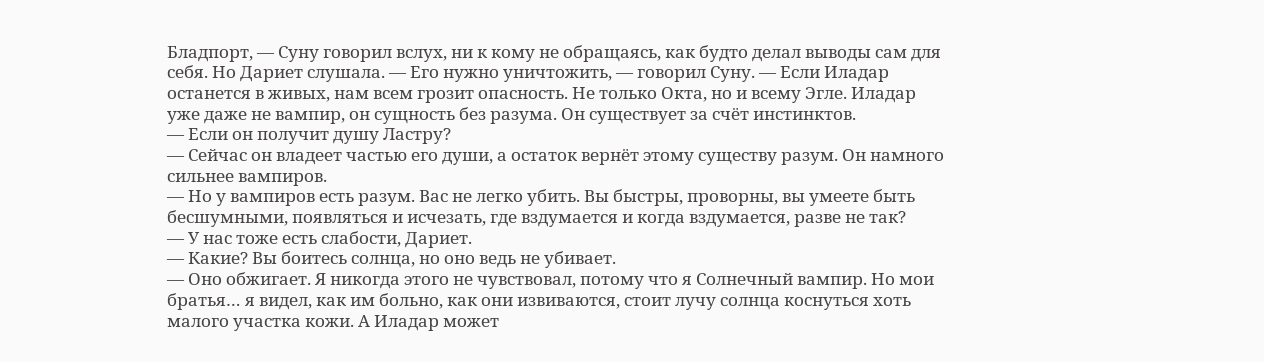Бладпорт, — Суну говорил вслух, ни к кому не обращаясь, как будто делал выводы сам для себя. Но Дариет слушала. — Его нужно уничтожить, — говорил Суну. — Если Иладар останется в живых, нам всем грозит опасность. Не только Окта, но и всему Эгле. Иладар уже даже не вампир, он сущность без разума. Он существует за счёт инстинктов.
— Если он получит душу Ластру?
— Сейчас он владеет частью его души, а остаток вернёт этому существу разум. Он намного сильнее вампиров.
— Но у вампиров есть разум. Вас не легко убить. Вы быстры, проворны, вы умеете быть бесшумными, появляться и исчезать, где вздумается и когда вздумается, разве не так?
— У нас тоже есть слабости, Дариет.
— Какие? Вы боитесь солнца, но оно ведь не убивает.
— Оно обжигает. Я никогда этого не чувствовал, потому что я Солнечный вампир. Но мои братья… я видел, как им больно, как они извиваются, стоит лучу солнца коснуться хоть малого участка кожи. А Иладар может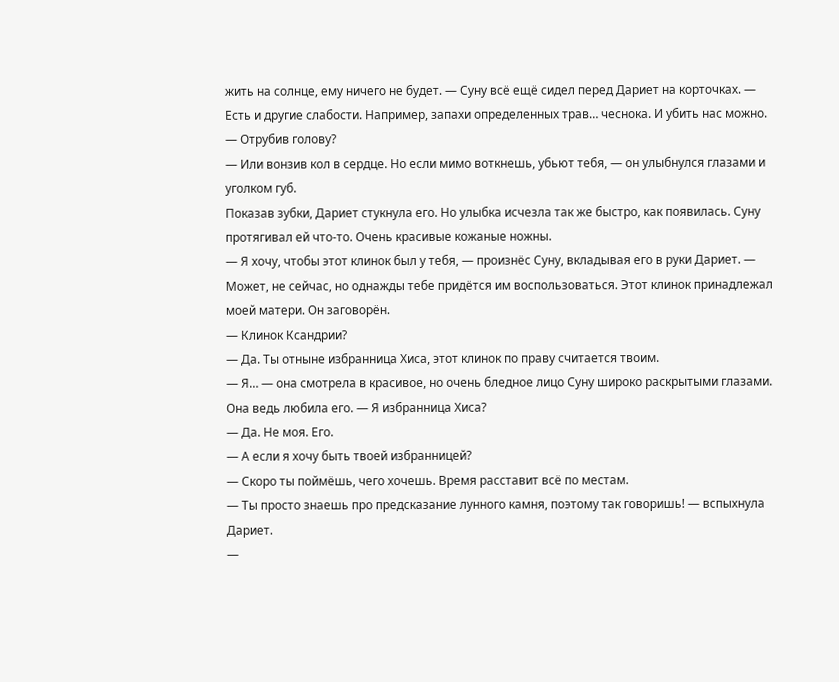жить на солнце, ему ничего не будет. — Суну всё ещё сидел перед Дариет на корточках. — Есть и другие слабости. Например, запахи определенных трав… чеснока. И убить нас можно.
— Отрубив голову?
— Или вонзив кол в сердце. Но если мимо воткнешь, убьют тебя, — он улыбнулся глазами и уголком губ.
Показав зубки, Дариет стукнула его. Но улыбка исчезла так же быстро, как появилась. Суну протягивал ей что-то. Очень красивые кожаные ножны.
— Я хочу, чтобы этот клинок был у тебя, — произнёс Суну, вкладывая его в руки Дариет. — Может, не сейчас, но однажды тебе придётся им воспользоваться. Этот клинок принадлежал моей матери. Он заговорён.
— Клинок Ксандрии?
— Да. Ты отныне избранница Хиса, этот клинок по праву считается твоим.
— Я… — она смотрела в красивое, но очень бледное лицо Суну широко раскрытыми глазами. Она ведь любила его. — Я избранница Хиса?
— Да. Не моя. Его.
— А если я хочу быть твоей избранницей?
— Скоро ты поймёшь, чего хочешь. Время расставит всё по местам.
— Ты просто знаешь про предсказание лунного камня, поэтому так говоришь! — вспыхнула Дариет.
—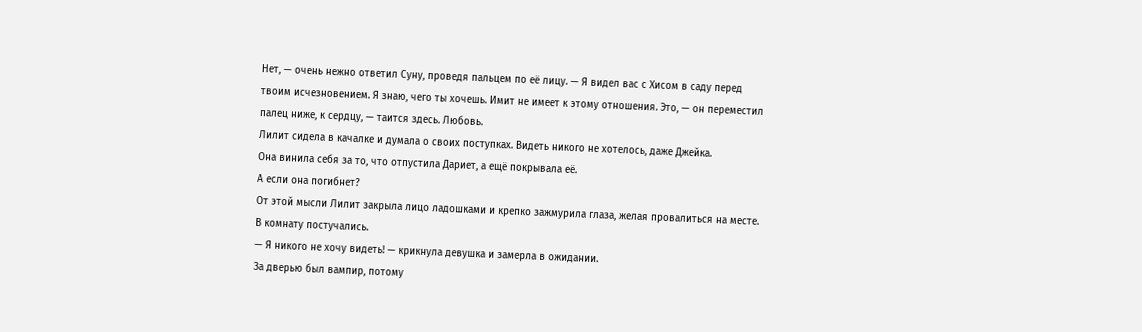Нет, — очень нежно ответил Суну, проведя пальцем по её лицу. — Я видел вас с Хисом в саду перед твоим исчезновением. Я знаю, чего ты хочешь. Имит не имеет к этому отношения. Это, — он переместил палец ниже, к сердцу, — таится здесь. Любовь.
Лилит сидела в качалке и думала о своих поступках. Видеть никого не хотелось, даже Джейка.
Она винила себя за то, что отпустила Дариет, а ещё покрывала её.
А если она погибнет?
От этой мысли Лилит закрыла лицо ладошками и крепко зажмурила глаза, желая провалиться на месте.
В комнату постучались.
— Я никого не хочу видеть! — крикнула девушка и замерла в ожидании.
За дверью был вампир, потому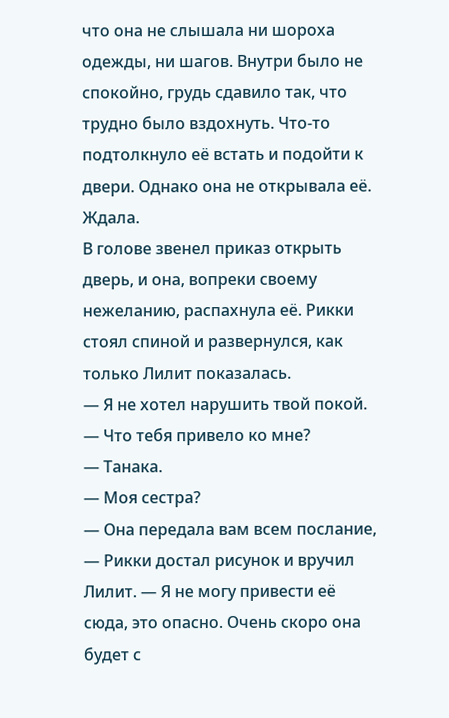что она не слышала ни шороха одежды, ни шагов. Внутри было не спокойно, грудь сдавило так, что трудно было вздохнуть. Что-то подтолкнуло её встать и подойти к двери. Однако она не открывала её. Ждала.
В голове звенел приказ открыть дверь, и она, вопреки своему нежеланию, распахнула её. Рикки стоял спиной и развернулся, как только Лилит показалась.
— Я не хотел нарушить твой покой.
— Что тебя привело ко мне?
— Танака.
— Моя сестра?
— Она передала вам всем послание, — Рикки достал рисунок и вручил Лилит. — Я не могу привести её сюда, это опасно. Очень скоро она будет с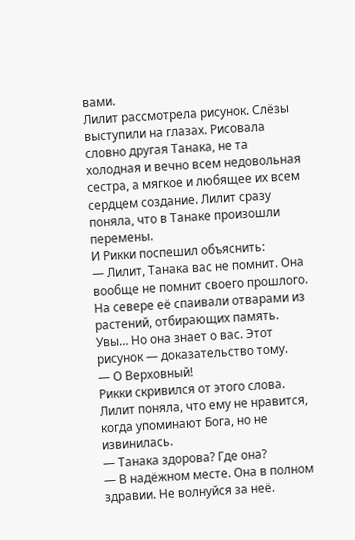вами.
Лилит рассмотрела рисунок. Слёзы выступили на глазах. Рисовала словно другая Танака, не та холодная и вечно всем недовольная сестра, а мягкое и любящее их всем сердцем создание. Лилит сразу поняла, что в Танаке произошли перемены.
И Рикки поспешил объяснить:
— Лилит, Танака вас не помнит. Она вообще не помнит своего прошлого. На севере её спаивали отварами из растений, отбирающих память. Увы… Но она знает о вас. Этот рисунок — доказательство тому.
— О Верховный!
Рикки скривился от этого слова. Лилит поняла, что ему не нравится, когда упоминают Бога, но не извинилась.
— Танака здорова? Где она?
— В надёжном месте. Она в полном здравии. Не волнуйся за неё.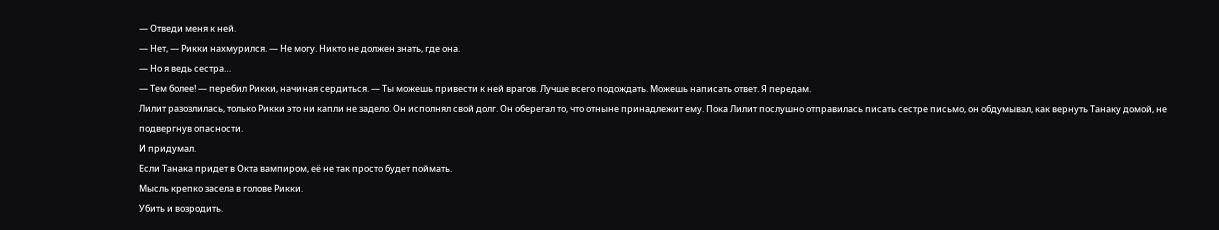— Отведи меня к ней.
— Нет, — Рикки нахмурился. — Не могу. Никто не должен знать, где она.
— Но я ведь сестра…
— Тем более! — перебил Рикки, начиная сердиться. — Ты можешь привести к ней врагов. Лучше всего подождать. Можешь написать ответ. Я передам.
Лилит разозлилась, только Рикки это ни капли не задело. Он исполнял свой долг. Он оберегал то, что отныне принадлежит ему. Пока Лилит послушно отправилась писать сестре письмо, он обдумывал, как вернуть Танаку домой, не подвергнув опасности.
И придумал.
Если Танака придет в Окта вампиром, её не так просто будет поймать.
Мысль крепко засела в голове Рикки.
Убить и возродить.